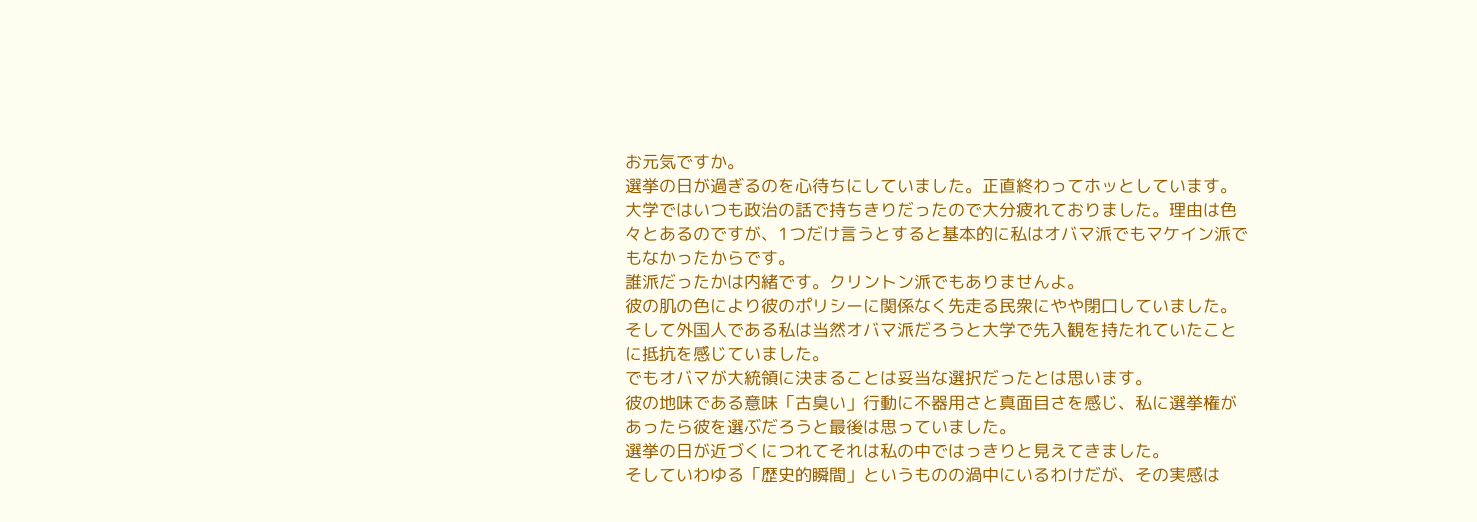お元気ですか。
選挙の日が過ぎるのを心待ちにしていました。正直終わってホッとしています。大学ではいつも政治の話で持ちきりだったので大分疲れておりました。理由は色々とあるのですが、1つだけ言うとすると基本的に私はオバマ派でもマケイン派でもなかったからです。
誰派だったかは内緒です。クリントン派でもありませんよ。
彼の肌の色により彼のポリシーに関係なく先走る民衆にやや閉口していました。そして外国人である私は当然オバマ派だろうと大学で先入観を持たれていたことに抵抗を感じていました。
でもオバマが大統領に決まることは妥当な選択だったとは思います。
彼の地味である意味「古臭い」行動に不器用さと真面目さを感じ、私に選挙権があったら彼を選ぶだろうと最後は思っていました。
選挙の日が近づくにつれてそれは私の中ではっきりと見えてきました。
そしていわゆる「歴史的瞬間」というものの渦中にいるわけだが、その実感は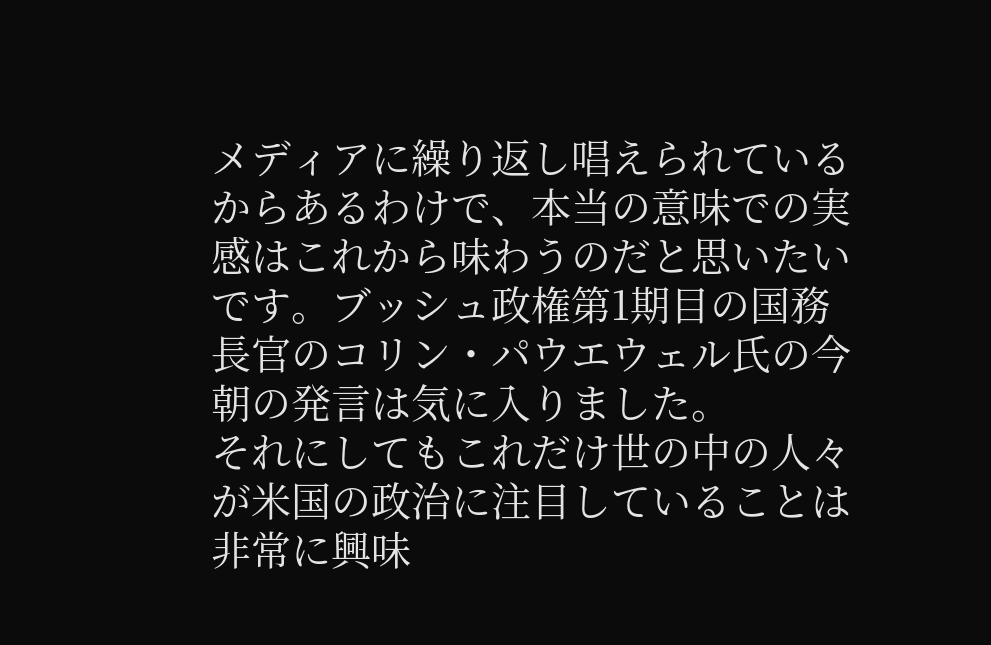メディアに繰り返し唱えられているからあるわけで、本当の意味での実感はこれから味わうのだと思いたいです。ブッシュ政権第1期目の国務長官のコリン・パウエウェル氏の今朝の発言は気に入りました。
それにしてもこれだけ世の中の人々が米国の政治に注目していることは非常に興味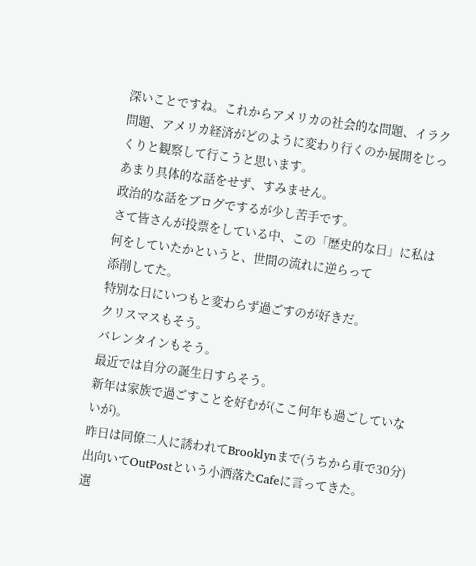深いことですね。これからアメリカの社会的な問題、イラク問題、アメリカ経済がどのように変わり行くのか展開をじっくりと観察して行こうと思います。
あまり具体的な話をせず、すみません。
政治的な話をブログでするが少し苦手です。
さて皆さんが投票をしている中、この「歴史的な日」に私は何をしていたかというと、世間の流れに逆らって
添削してた。
特別な日にいつもと変わらず過ごすのが好きだ。
クリスマスもそう。
バレンタインもそう。
最近では自分の誕生日すらそう。
新年は家族で過ごすことを好むが(ここ何年も過ごしていないが)。
昨日は同僚二人に誘われてBrooklynまで(うちから車で30分)出向いてOutPostという小洒落たCafeに言ってきた。
選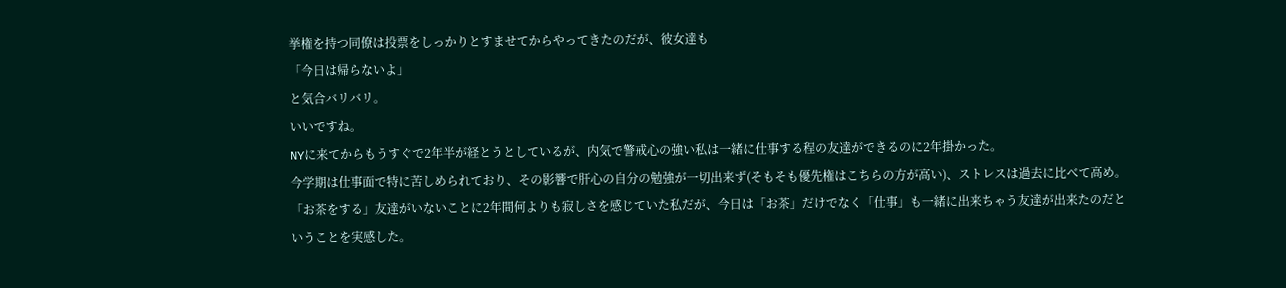挙権を持つ同僚は投票をしっかりとすませてからやってきたのだが、彼女達も
「今日は帰らないよ」
と気合バリバリ。
いいですね。
NYに来てからもうすぐで2年半が経とうとしているが、内気で警戒心の強い私は一緒に仕事する程の友達ができるのに2年掛かった。
今学期は仕事面で特に苦しめられており、その影響で肝心の自分の勉強が一切出来ず(そもそも優先権はこちらの方が高い)、ストレスは過去に比べて高め。
「お茶をする」友達がいないことに2年間何よりも寂しさを感じていた私だが、今日は「お茶」だけでなく「仕事」も一緒に出来ちゃう友達が出来たのだということを実感した。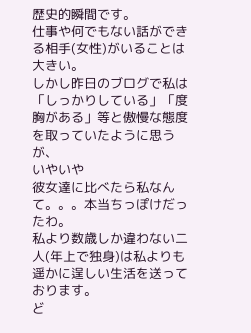歴史的瞬間です。
仕事や何でもない話ができる相手(女性)がいることは大きい。
しかし昨日のブログで私は「しっかりしている」「度胸がある」等と傲慢な態度を取っていたように思うが、
いやいや
彼女達に比べたら私なんて。。。本当ちっぽけだったわ。
私より数歳しか違わない二人(年上で独身)は私よりも遥かに逞しい生活を送っております。
ど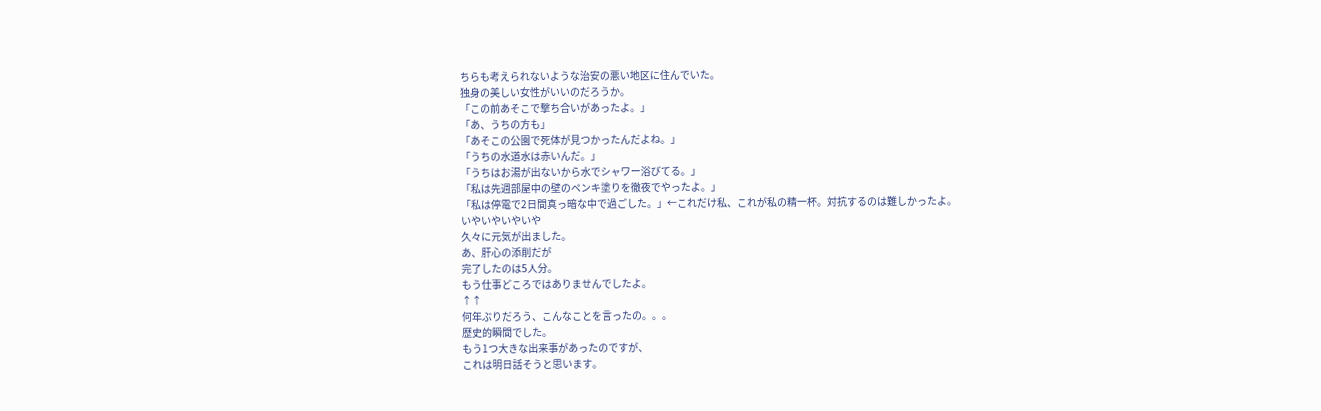ちらも考えられないような治安の悪い地区に住んでいた。
独身の美しい女性がいいのだろうか。
「この前あそこで撃ち合いがあったよ。」
「あ、うちの方も」
「あそこの公園で死体が見つかったんだよね。」
「うちの水道水は赤いんだ。」
「うちはお湯が出ないから水でシャワー浴びてる。」
「私は先週部屋中の壁のペンキ塗りを徹夜でやったよ。」
「私は停電で2日間真っ暗な中で過ごした。」←これだけ私、これが私の精一杯。対抗するのは難しかったよ。
いやいやいやいや
久々に元気が出ました。
あ、肝心の添削だが
完了したのは5人分。
もう仕事どころではありませんでしたよ。
↑↑
何年ぶりだろう、こんなことを言ったの。。。
歴史的瞬間でした。
もう1つ大きな出来事があったのですが、
これは明日話そうと思います。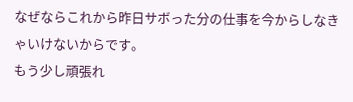なぜならこれから昨日サボった分の仕事を今からしなきゃいけないからです。
もう少し頑張れ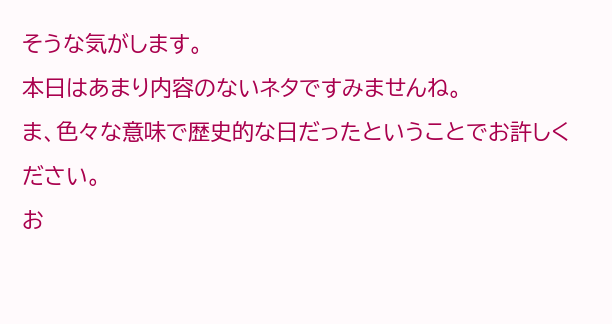そうな気がします。
本日はあまり内容のないネタですみませんね。
ま、色々な意味で歴史的な日だったということでお許しください。
お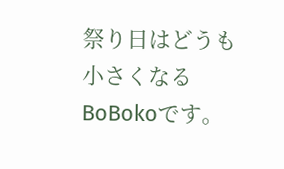祭り日はどうも小さくなるBoBokoです。